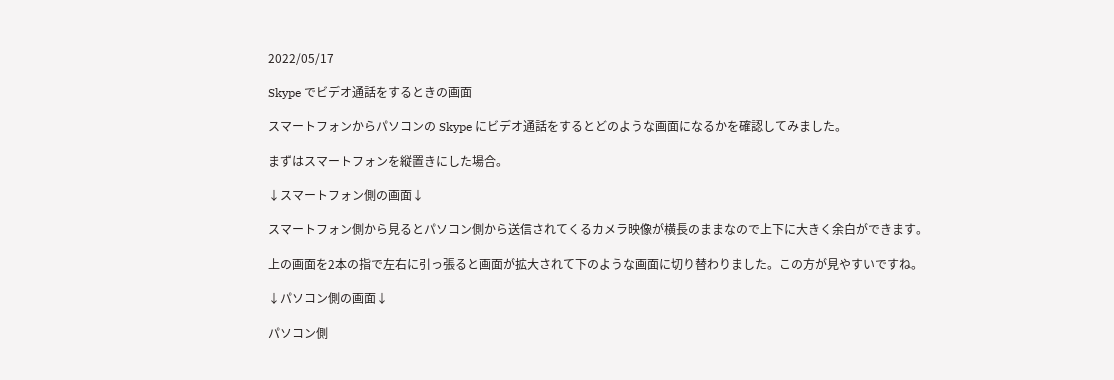2022/05/17

Skype でビデオ通話をするときの画面

スマートフォンからパソコンの Skype にビデオ通話をするとどのような画面になるかを確認してみました。

まずはスマートフォンを縦置きにした場合。

↓スマートフォン側の画面↓

スマートフォン側から見るとパソコン側から送信されてくるカメラ映像が横長のままなので上下に大きく余白ができます。

上の画面を2本の指で左右に引っ張ると画面が拡大されて下のような画面に切り替わりました。この方が見やすいですね。

↓パソコン側の画面↓

パソコン側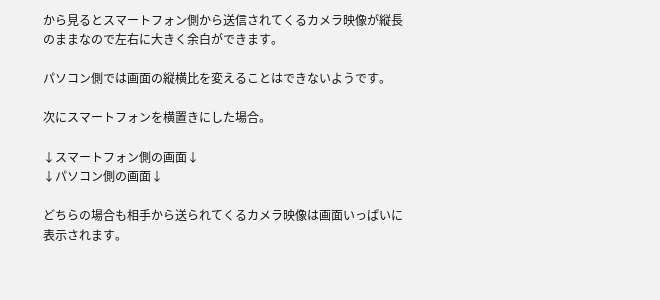から見るとスマートフォン側から送信されてくるカメラ映像が縦長のままなので左右に大きく余白ができます。

パソコン側では画面の縦横比を変えることはできないようです。

次にスマートフォンを横置きにした場合。

↓スマートフォン側の画面↓
↓パソコン側の画面↓

どちらの場合も相手から送られてくるカメラ映像は画面いっぱいに表示されます。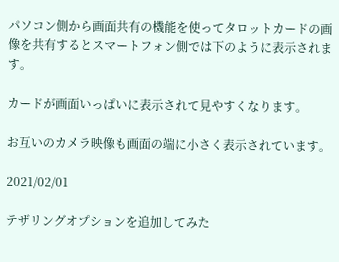パソコン側から画面共有の機能を使ってタロットカードの画像を共有するとスマートフォン側では下のように表示されます。

カードが画面いっぱいに表示されて見やすくなります。

お互いのカメラ映像も画面の端に小さく表示されています。

2021/02/01

テザリングオプションを追加してみた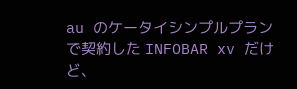au のケータイシンプルプランで契約した INFOBAR xv だけど、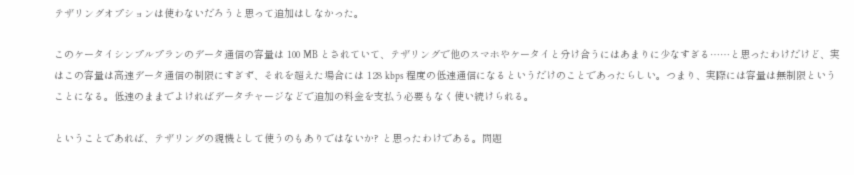テザリングオプションは使わないだろうと思って追加はしなかった。

このケータイシンプルプランのデータ通信の容量は 100 MB とされていて、テザリングで他のスマホやケータイと分け合うにはあまりに少なすぎる……と思ったわけだけど、実はこの容量は高速データ通信の制限にすぎず、それを超えた場合には 128 kbps 程度の低速通信になるというだけのことであったらしい。つまり、実際には容量は無制限ということになる。低速のままでよければデータチャージなどで追加の料金を支払う必要もなく使い続けられる。

ということであれば、テザリングの親機として使うのもありではないか? と思ったわけである。問題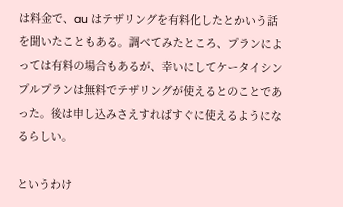は料金で、au はテザリングを有料化したとかいう話を聞いたこともある。調べてみたところ、プランによっては有料の場合もあるが、幸いにしてケータイシンプルプランは無料でテザリングが使えるとのことであった。後は申し込みさえすればすぐに使えるようになるらしい。

というわけ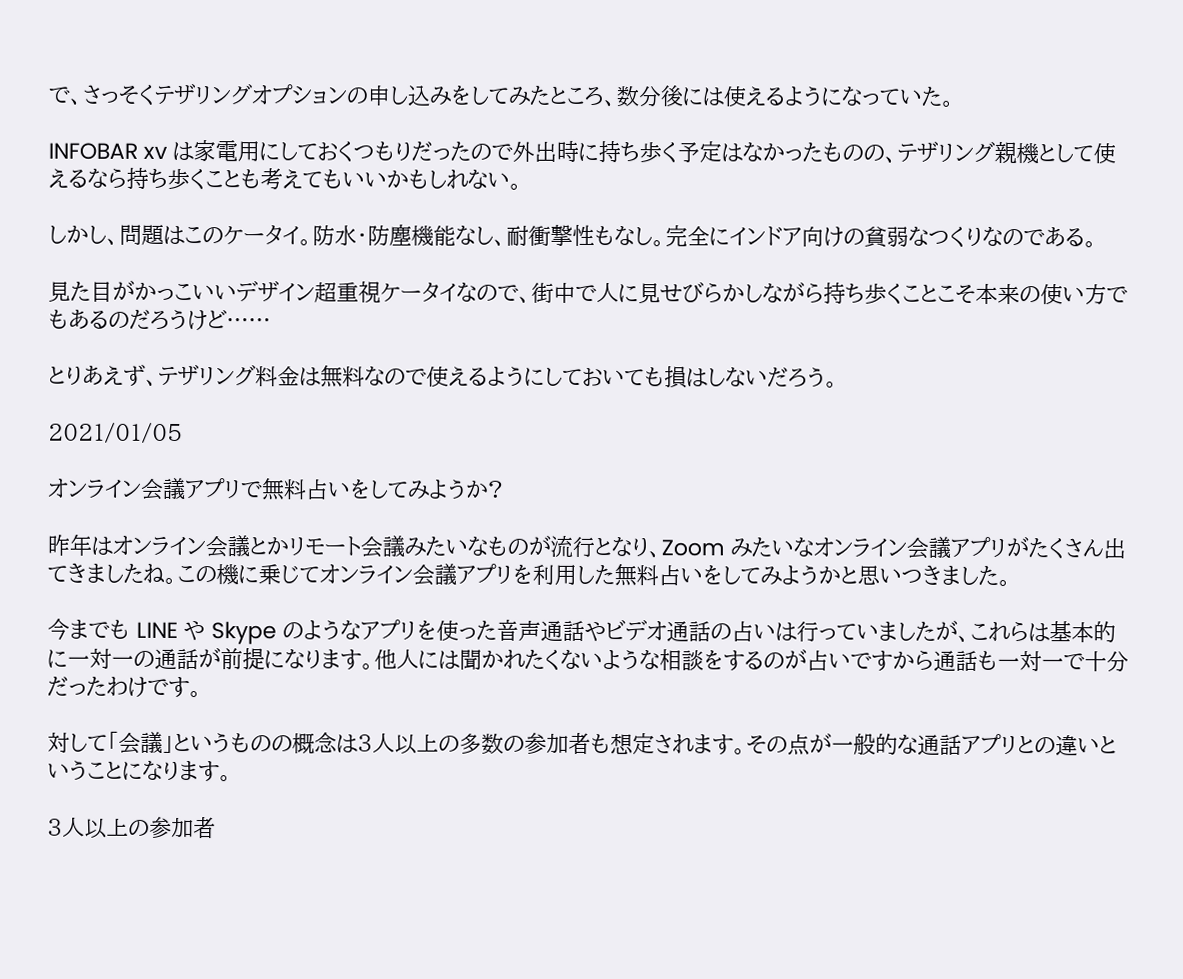で、さっそくテザリングオプションの申し込みをしてみたところ、数分後には使えるようになっていた。

INFOBAR xv は家電用にしておくつもりだったので外出時に持ち歩く予定はなかったものの、テザリング親機として使えるなら持ち歩くことも考えてもいいかもしれない。

しかし、問題はこのケータイ。防水・防塵機能なし、耐衝撃性もなし。完全にインドア向けの貧弱なつくりなのである。

見た目がかっこいいデザイン超重視ケータイなので、街中で人に見せびらかしながら持ち歩くことこそ本来の使い方でもあるのだろうけど……

とりあえず、テザリング料金は無料なので使えるようにしておいても損はしないだろう。

2021/01/05

オンライン会議アプリで無料占いをしてみようか?

昨年はオンライン会議とかリモート会議みたいなものが流行となり、Zoom みたいなオンライン会議アプリがたくさん出てきましたね。この機に乗じてオンライン会議アプリを利用した無料占いをしてみようかと思いつきました。

今までも LINE や Skype のようなアプリを使った音声通話やビデオ通話の占いは行っていましたが、これらは基本的に一対一の通話が前提になります。他人には聞かれたくないような相談をするのが占いですから通話も一対一で十分だったわけです。

対して「会議」というものの概念は3人以上の多数の参加者も想定されます。その点が一般的な通話アプリとの違いということになります。

3人以上の参加者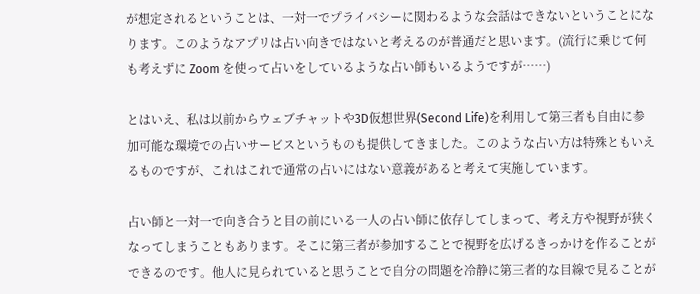が想定されるということは、一対一でプライバシーに関わるような会話はできないということになります。このようなアプリは占い向きではないと考えるのが普通だと思います。(流行に乗じて何も考えずに Zoom を使って占いをしているような占い師もいるようですが……)

とはいえ、私は以前からウェブチャットや3D仮想世界(Second Life)を利用して第三者も自由に参加可能な環境での占いサービスというものも提供してきました。このような占い方は特殊ともいえるものですが、これはこれで通常の占いにはない意義があると考えて実施しています。

占い師と一対一で向き合うと目の前にいる一人の占い師に依存してしまって、考え方や視野が狭くなってしまうこともあります。そこに第三者が参加することで視野を広げるきっかけを作ることができるのです。他人に見られていると思うことで自分の問題を冷静に第三者的な目線で見ることが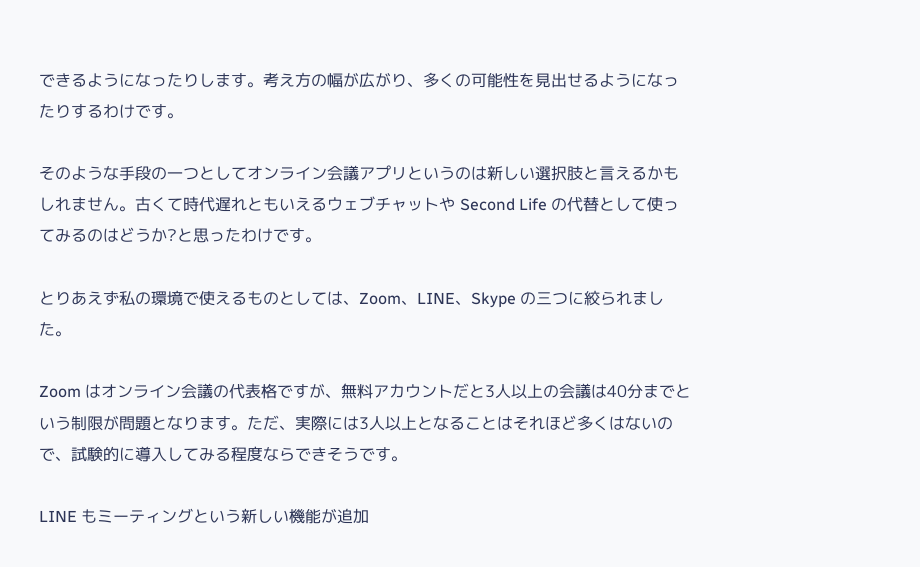できるようになったりします。考え方の幅が広がり、多くの可能性を見出せるようになったりするわけです。

そのような手段の一つとしてオンライン会議アプリというのは新しい選択肢と言えるかもしれません。古くて時代遅れともいえるウェブチャットや Second Life の代替として使ってみるのはどうか?と思ったわけです。

とりあえず私の環境で使えるものとしては、Zoom、LINE、Skype の三つに絞られました。

Zoom はオンライン会議の代表格ですが、無料アカウントだと3人以上の会議は40分までという制限が問題となります。ただ、実際には3人以上となることはそれほど多くはないので、試験的に導入してみる程度ならできそうです。

LINE もミーティングという新しい機能が追加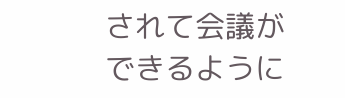されて会議ができるように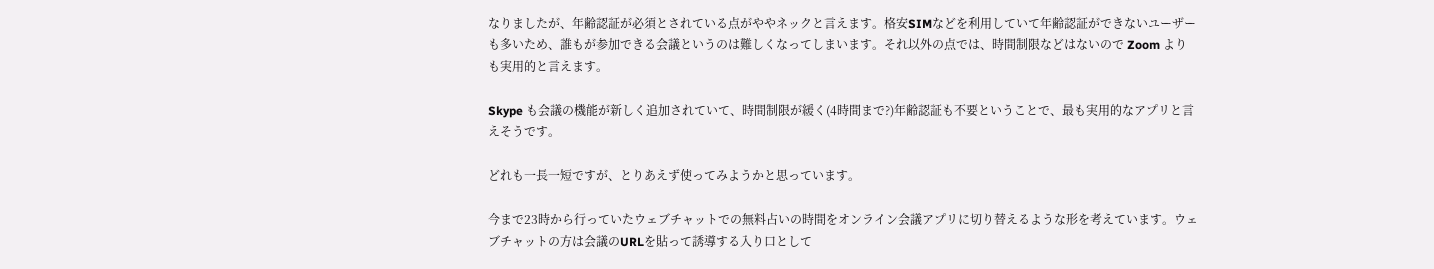なりましたが、年齢認証が必須とされている点がややネックと言えます。格安SIMなどを利用していて年齢認証ができないユーザーも多いため、誰もが参加できる会議というのは難しくなってしまいます。それ以外の点では、時間制限などはないので Zoom よりも実用的と言えます。

Skype も会議の機能が新しく追加されていて、時間制限が緩く(4時間まで?)年齢認証も不要ということで、最も実用的なアプリと言えそうです。

どれも一長一短ですが、とりあえず使ってみようかと思っています。

今まで23時から行っていたウェブチャットでの無料占いの時間をオンライン会議アプリに切り替えるような形を考えています。ウェブチャットの方は会議のURLを貼って誘導する入り口として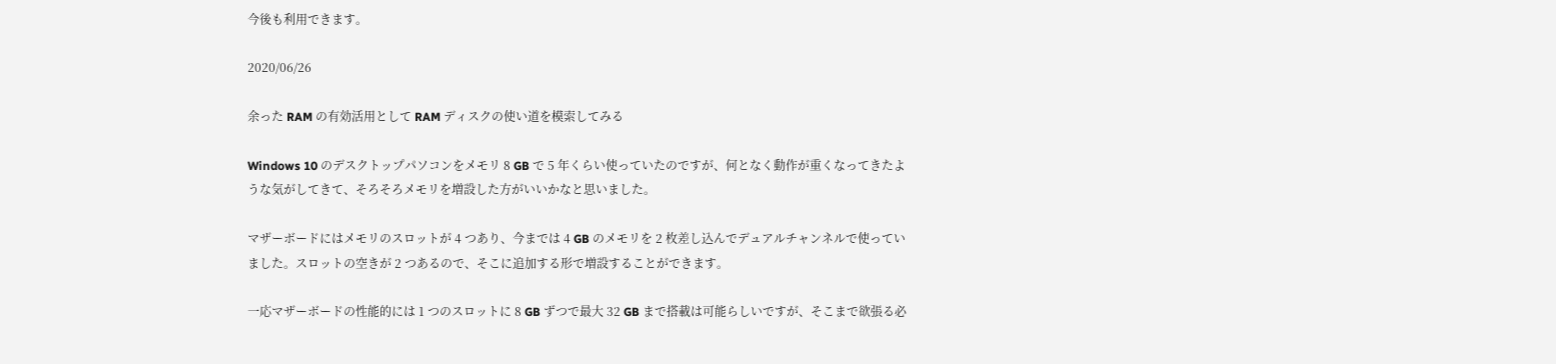今後も利用できます。

2020/06/26

余った RAM の有効活用として RAM ディスクの使い道を模索してみる

Windows 10 のデスクトップパソコンをメモリ 8 GB で 5 年くらい使っていたのですが、何となく動作が重くなってきたような気がしてきて、そろそろメモリを増設した方がいいかなと思いました。

マザーボードにはメモリのスロットが 4 つあり、今までは 4 GB のメモリを 2 枚差し込んでデュアルチャンネルで使っていました。スロットの空きが 2 つあるので、そこに追加する形で増設することができます。

一応マザーボードの性能的には 1 つのスロットに 8 GB ずつで最大 32 GB まで搭載は可能らしいですが、そこまで欲張る必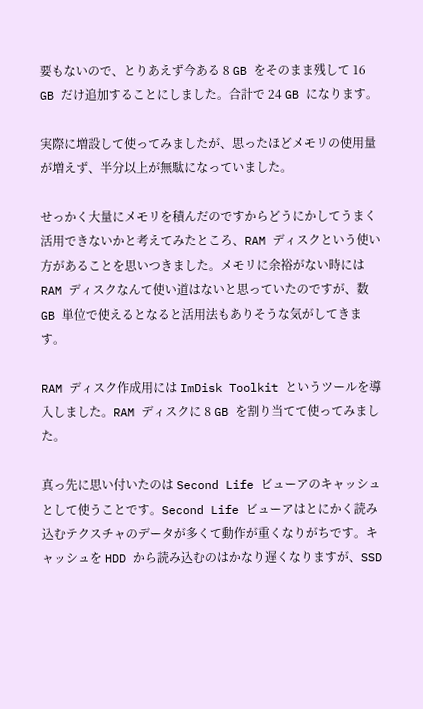要もないので、とりあえず今ある 8 GB をそのまま残して 16 GB だけ追加することにしました。合計で 24 GB になります。

実際に増設して使ってみましたが、思ったほどメモリの使用量が増えず、半分以上が無駄になっていました。

せっかく大量にメモリを積んだのですからどうにかしてうまく活用できないかと考えてみたところ、RAM ディスクという使い方があることを思いつきました。メモリに余裕がない時には RAM ディスクなんて使い道はないと思っていたのですが、数 GB 単位で使えるとなると活用法もありそうな気がしてきます。

RAM ディスク作成用には ImDisk Toolkit というツールを導入しました。RAM ディスクに 8 GB を割り当てて使ってみました。

真っ先に思い付いたのは Second Life ビューアのキャッシュとして使うことです。Second Life ビューアはとにかく読み込むテクスチャのデータが多くて動作が重くなりがちです。キャッシュを HDD から読み込むのはかなり遅くなりますが、SSD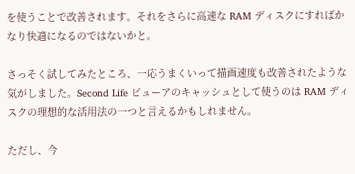を使うことで改善されます。それをさらに高速な RAM ディスクにすればかなり快適になるのではないかと。

さっそく試してみたところ、一応うまくいって描画速度も改善されたような気がしました。Second Life ビューアのキャッシュとして使うのは RAM ディスクの理想的な活用法の一つと言えるかもしれません。

ただし、今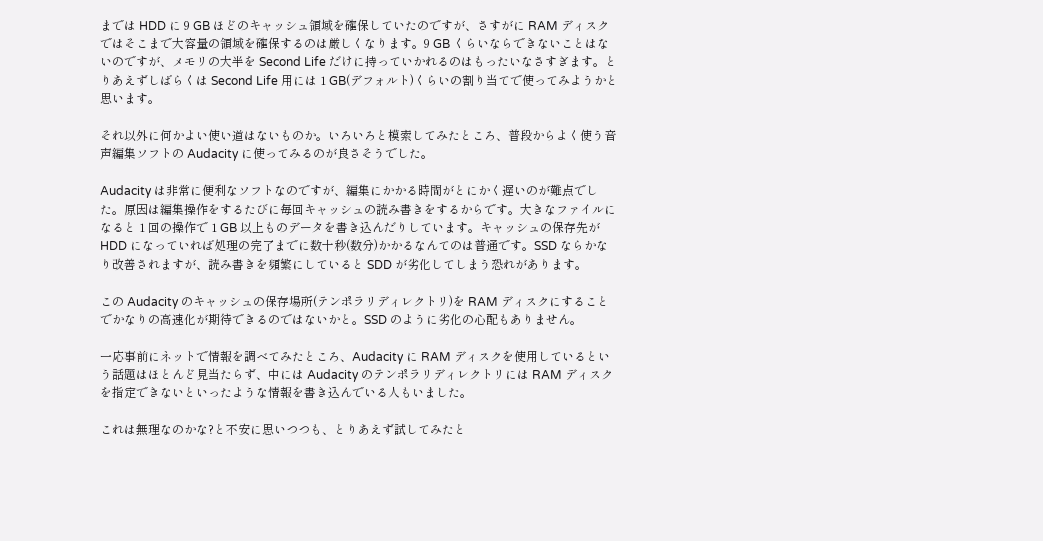までは HDD に 9 GB ほどのキャッシュ領域を確保していたのですが、さすがに RAM ディスクではそこまで大容量の領域を確保するのは厳しくなります。9 GB くらいならできないことはないのですが、メモリの大半を Second Life だけに持っていかれるのはもったいなさすぎます。とりあえずしばらくは Second Life 用には 1 GB(デフォルト)くらいの割り当てで使ってみようかと思います。

それ以外に何かよい使い道はないものか。いろいろと模索してみたところ、普段からよく使う音声編集ソフトの Audacity に使ってみるのが良さそうでした。

Audacity は非常に便利なソフトなのですが、編集にかかる時間がとにかく遅いのが難点でした。原因は編集操作をするたびに毎回キャッシュの読み書きをするからです。大きなファイルになると 1 回の操作で 1 GB 以上ものデータを書き込んだりしています。キャッシュの保存先が HDD になっていれば処理の完了までに数十秒(数分)かかるなんてのは普通です。SSD ならかなり改善されますが、読み書きを頻繁にしていると SDD が劣化してしまう恐れがあります。

この Audacity のキャッシュの保存場所(テンポラリディレクトリ)を RAM ディスクにすることでかなりの高速化が期待できるのではないかと。SSD のように劣化の心配もありません。

一応事前にネットで情報を調べてみたところ、Audacity に RAM ディスクを使用しているという話題はほとんど見当たらず、中には Audacity のテンポラリディレクトリには RAM ディスクを指定できないといったような情報を書き込んでいる人もいました。

これは無理なのかな?と不安に思いつつも、とりあえず試してみたと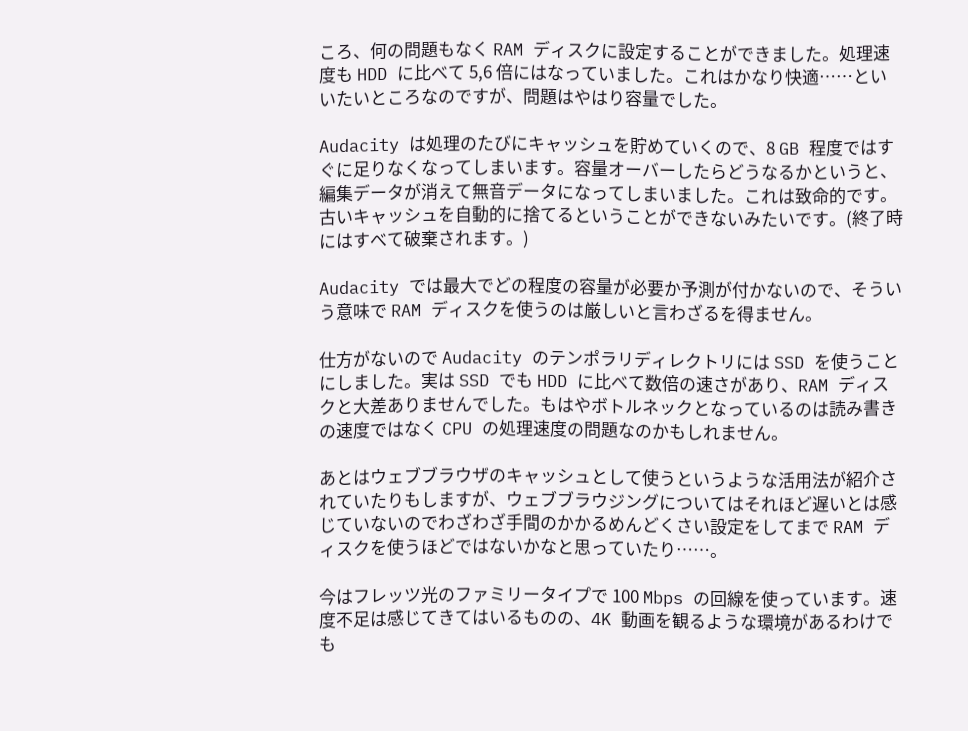ころ、何の問題もなく RAM ディスクに設定することができました。処理速度も HDD に比べて 5,6 倍にはなっていました。これはかなり快適……といいたいところなのですが、問題はやはり容量でした。

Audacity は処理のたびにキャッシュを貯めていくので、8 GB 程度ではすぐに足りなくなってしまいます。容量オーバーしたらどうなるかというと、編集データが消えて無音データになってしまいました。これは致命的です。古いキャッシュを自動的に捨てるということができないみたいです。(終了時にはすべて破棄されます。)

Audacity では最大でどの程度の容量が必要か予測が付かないので、そういう意味で RAM ディスクを使うのは厳しいと言わざるを得ません。

仕方がないので Audacity のテンポラリディレクトリには SSD を使うことにしました。実は SSD でも HDD に比べて数倍の速さがあり、RAM ディスクと大差ありませんでした。もはやボトルネックとなっているのは読み書きの速度ではなく CPU の処理速度の問題なのかもしれません。

あとはウェブブラウザのキャッシュとして使うというような活用法が紹介されていたりもしますが、ウェブブラウジングについてはそれほど遅いとは感じていないのでわざわざ手間のかかるめんどくさい設定をしてまで RAM ディスクを使うほどではないかなと思っていたり……。

今はフレッツ光のファミリータイプで 100 Mbps の回線を使っています。速度不足は感じてきてはいるものの、4K 動画を観るような環境があるわけでも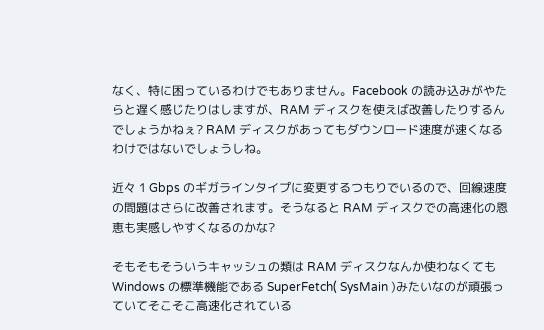なく、特に困っているわけでもありません。Facebook の読み込みがやたらと遅く感じたりはしますが、RAM ディスクを使えば改善したりするんでしょうかねぇ? RAM ディスクがあってもダウンロード速度が速くなるわけではないでしょうしね。

近々 1 Gbps のギガラインタイプに変更するつもりでいるので、回線速度の問題はさらに改善されます。そうなると RAM ディスクでの高速化の恩恵も実感しやすくなるのかな?

そもそもそういうキャッシュの類は RAM ディスクなんか使わなくても Windows の標準機能である SuperFetch( SysMain )みたいなのが頑張っていてそこそこ高速化されている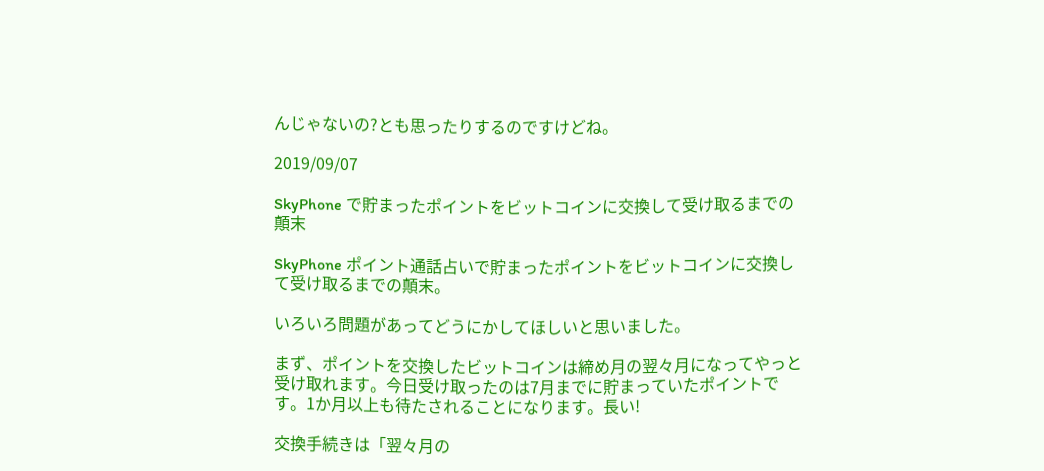んじゃないの?とも思ったりするのですけどね。

2019/09/07

SkyPhone で貯まったポイントをビットコインに交換して受け取るまでの顛末

SkyPhone ポイント通話占いで貯まったポイントをビットコインに交換して受け取るまでの顛末。

いろいろ問題があってどうにかしてほしいと思いました。

まず、ポイントを交換したビットコインは締め月の翌々月になってやっと受け取れます。今日受け取ったのは7月までに貯まっていたポイントです。1か月以上も待たされることになります。長い!

交換手続きは「翌々月の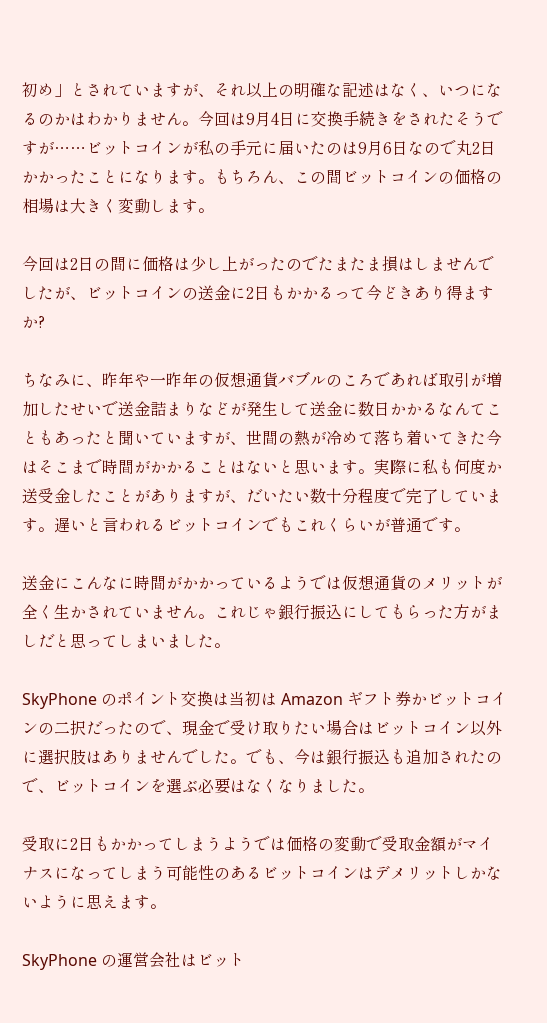初め」とされていますが、それ以上の明確な記述はなく、いつになるのかはわかりません。今回は9月4日に交換手続きをされたそうですが……ビットコインが私の手元に届いたのは9月6日なので丸2日かかったことになります。もちろん、この間ビットコインの価格の相場は大きく変動します。

今回は2日の間に価格は少し上がったのでたまたま損はしませんでしたが、ビットコインの送金に2日もかかるって今どきあり得ますか?

ちなみに、昨年や一昨年の仮想通貨バブルのころであれば取引が増加したせいで送金詰まりなどが発生して送金に数日かかるなんてこともあったと聞いていますが、世間の熱が冷めて落ち着いてきた今はそこまで時間がかかることはないと思います。実際に私も何度か送受金したことがありますが、だいたい数十分程度で完了しています。遅いと言われるビットコインでもこれくらいが普通です。

送金にこんなに時間がかかっているようでは仮想通貨のメリットが全く生かされていません。これじゃ銀行振込にしてもらった方がましだと思ってしまいました。

SkyPhone のポイント交換は当初は Amazon ギフト券かビットコインの二択だったので、現金で受け取りたい場合はビットコイン以外に選択肢はありませんでした。でも、今は銀行振込も追加されたので、ビットコインを選ぶ必要はなくなりました。

受取に2日もかかってしまうようでは価格の変動で受取金額がマイナスになってしまう可能性のあるビットコインはデメリットしかないように思えます。

SkyPhone の運営会社はビット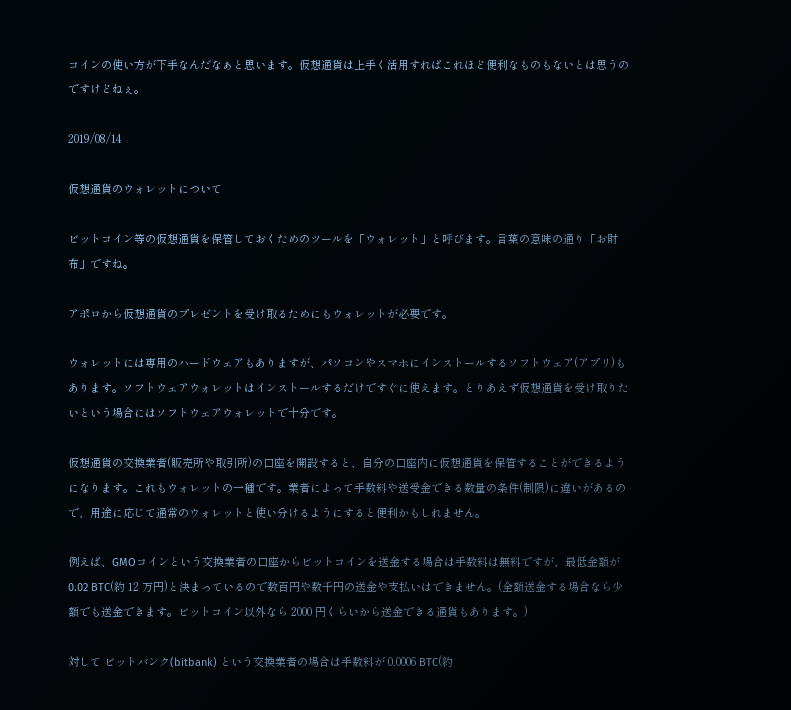コインの使い方が下手なんだなぁと思います。仮想通貨は上手く活用すればこれほど便利なものもないとは思うのですけどねぇ。

2019/08/14

仮想通貨のウォレットについて

ビットコイン等の仮想通貨を保管しておくためのツールを「ウォレット」と呼びます。言葉の意味の通り「お財布」ですね。

アポロから仮想通貨のプレゼントを受け取るためにもウォレットが必要です。

ウォレットには専用のハードウェアもありますが、パソコンやスマホにインストールするソフトウェア(アプリ)もあります。ソフトウェアウォレットはインストールするだけですぐに使えます。とりあえず仮想通貨を受け取りたいという場合にはソフトウェアウォレットで十分です。

仮想通貨の交換業者(販売所や取引所)の口座を開設すると、自分の口座内に仮想通貨を保管することができるようになります。これもウォレットの一種です。業者によって手数料や送受金できる数量の条件(制限)に違いがあるので、用途に応じて通常のウォレットと使い分けるようにすると便利かもしれません。

例えば、GMOコインという交換業者の口座からビットコインを送金する場合は手数料は無料ですが、最低金額が 0.02 BTC(約 12 万円)と決まっているので数百円や数千円の送金や支払いはできません。(全額送金する場合なら少額でも送金できます。ビットコイン以外なら 2000 円くらいから送金できる通貨もあります。)

対して ビットバンク(bitbank) という交換業者の場合は手数料が 0.0006 BTC(約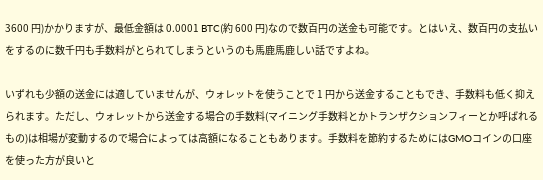3600 円)かかりますが、最低金額は 0.0001 BTC(約 600 円)なので数百円の送金も可能です。とはいえ、数百円の支払いをするのに数千円も手数料がとられてしまうというのも馬鹿馬鹿しい話ですよね。

いずれも少額の送金には適していませんが、ウォレットを使うことで 1 円から送金することもでき、手数料も低く抑えられます。ただし、ウォレットから送金する場合の手数料(マイニング手数料とかトランザクションフィーとか呼ばれるもの)は相場が変動するので場合によっては高額になることもあります。手数料を節約するためにはGMOコインの口座を使った方が良いと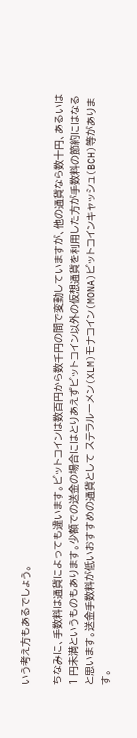いう考え方もあるでしょう。

ちなみに、手数料は通貨によっても違います。ビットコインは数百円から数千円の間で変動していますが、他の通貨なら数十円、あるいは 1 円未満というものもあります。少額での送金の場合にはとりあえずビットコイン以外の仮想通貨を利用した方が手数料の節約にはなると思います。送金手数料が低いおすすめの通貨として ステラルーメン(XLM)モナコイン(MONA)ビットコインキャッシュ(BCH)等があります。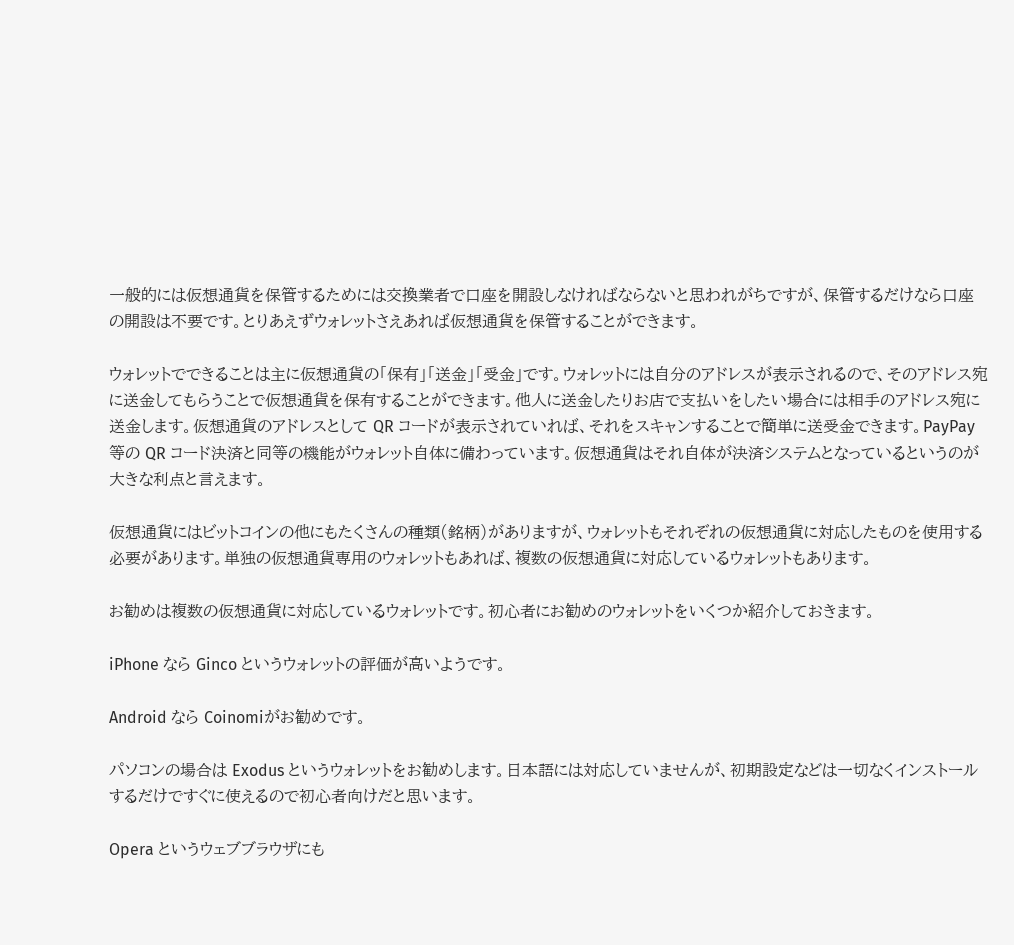一般的には仮想通貨を保管するためには交換業者で口座を開設しなければならないと思われがちですが、保管するだけなら口座の開設は不要です。とりあえずウォレットさえあれば仮想通貨を保管することができます。

ウォレットでできることは主に仮想通貨の「保有」「送金」「受金」です。ウォレットには自分のアドレスが表示されるので、そのアドレス宛に送金してもらうことで仮想通貨を保有することができます。他人に送金したりお店で支払いをしたい場合には相手のアドレス宛に送金します。仮想通貨のアドレスとして QR コードが表示されていれば、それをスキャンすることで簡単に送受金できます。PayPay 等の QR コード決済と同等の機能がウォレット自体に備わっています。仮想通貨はそれ自体が決済システムとなっているというのが大きな利点と言えます。

仮想通貨にはビットコインの他にもたくさんの種類(銘柄)がありますが、ウォレットもそれぞれの仮想通貨に対応したものを使用する必要があります。単独の仮想通貨専用のウォレットもあれば、複数の仮想通貨に対応しているウォレットもあります。

お勧めは複数の仮想通貨に対応しているウォレットです。初心者にお勧めのウォレットをいくつか紹介しておきます。

iPhone なら Ginco というウォレットの評価が高いようです。

Android なら Coinomiがお勧めです。

パソコンの場合は Exodus というウォレットをお勧めします。日本語には対応していませんが、初期設定などは一切なくインストールするだけですぐに使えるので初心者向けだと思います。

Opera というウェブブラウザにも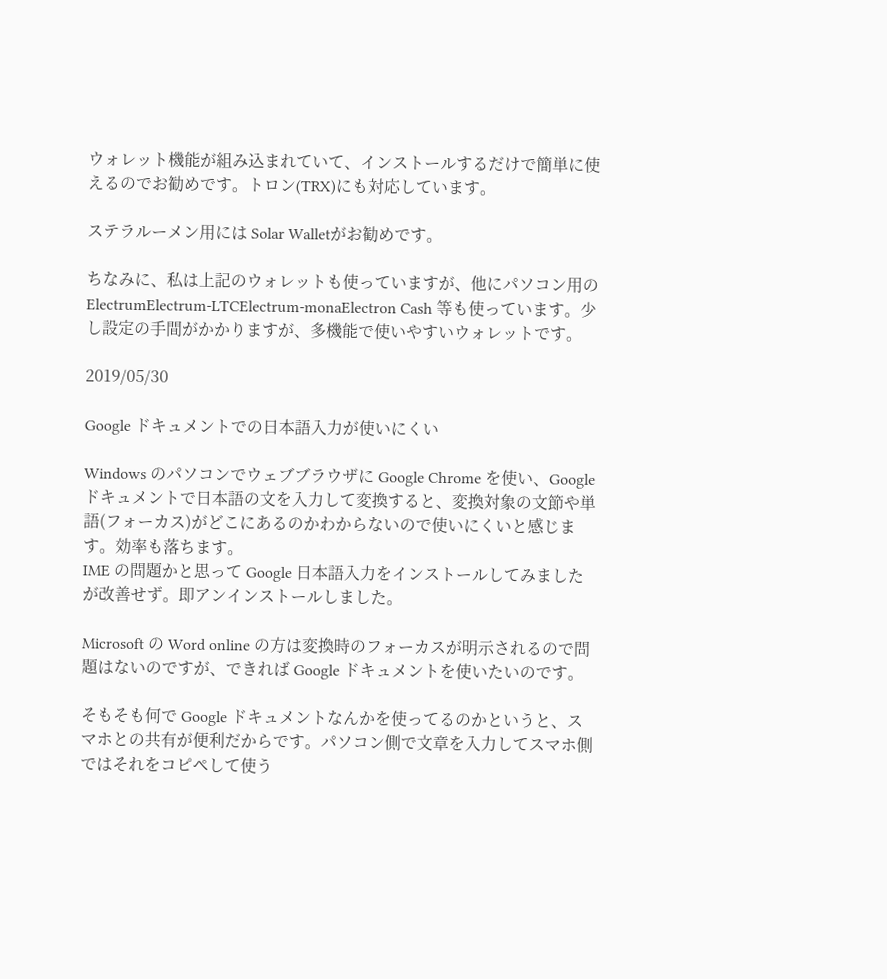ウォレット機能が組み込まれていて、インストールするだけで簡単に使えるのでお勧めです。トロン(TRX)にも対応しています。

ステラルーメン用には Solar Walletがお勧めです。

ちなみに、私は上記のウォレットも使っていますが、他にパソコン用の ElectrumElectrum-LTCElectrum-monaElectron Cash 等も使っています。少し設定の手間がかかりますが、多機能で使いやすいウォレットです。

2019/05/30

Google ドキュメントでの日本語入力が使いにくい

Windows のパソコンでウェブブラウザに Google Chrome を使い、Google ドキュメントで日本語の文を入力して変換すると、変換対象の文節や単語(フォーカス)がどこにあるのかわからないので使いにくいと感じます。効率も落ちます。
IME の問題かと思って Google 日本語入力をインストールしてみましたが改善せず。即アンインストールしました。

Microsoft の Word online の方は変換時のフォーカスが明示されるので問題はないのですが、できれば Google ドキュメントを使いたいのです。

そもそも何で Google ドキュメントなんかを使ってるのかというと、スマホとの共有が便利だからです。パソコン側で文章を入力してスマホ側ではそれをコピペして使う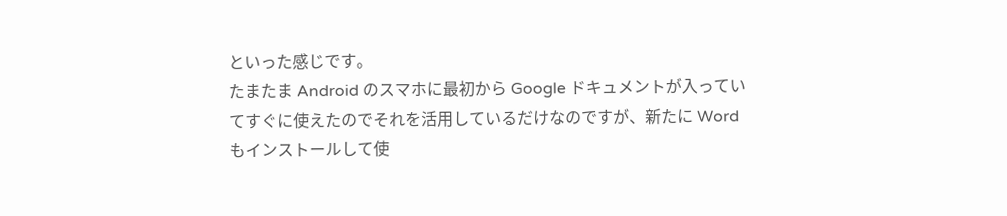といった感じです。
たまたま Android のスマホに最初から Google ドキュメントが入っていてすぐに使えたのでそれを活用しているだけなのですが、新たに Word もインストールして使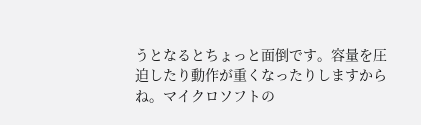うとなるとちょっと面倒です。容量を圧迫したり動作が重くなったりしますからね。マイクロソフトの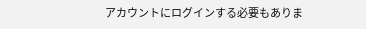アカウントにログインする必要もありま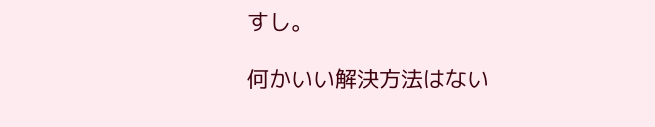すし。

何かいい解決方法はない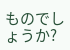ものでしょうか?